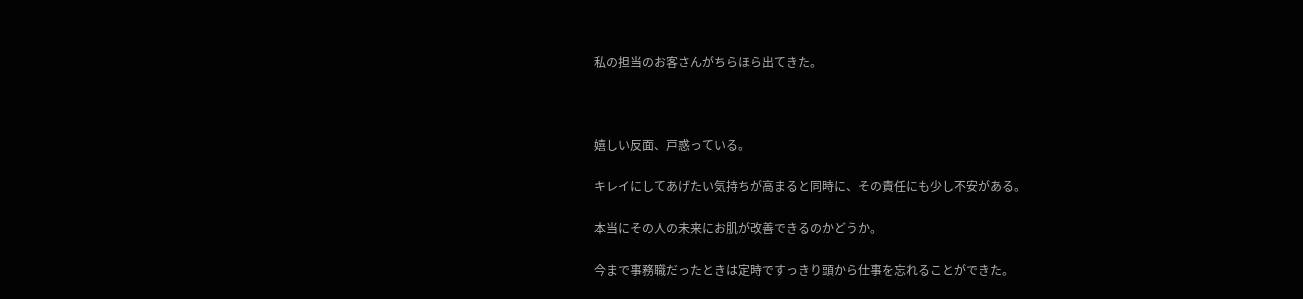私の担当のお客さんがちらほら出てきた。



嬉しい反面、戸惑っている。

キレイにしてあげたい気持ちが高まると同時に、その責任にも少し不安がある。

本当にその人の未来にお肌が改善できるのかどうか。

今まで事務職だったときは定時ですっきり頭から仕事を忘れることができた。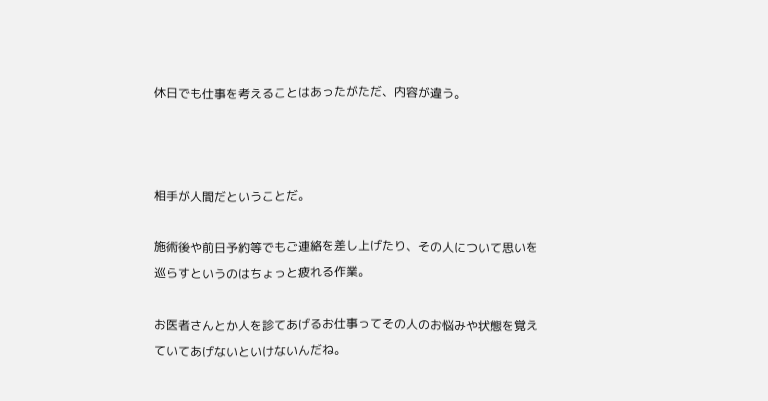休日でも仕事を考えることはあったがただ、内容が違う。



相手が人間だということだ。

施術後や前日予約等でもご連絡を差し上げたり、その人について思いを巡らすというのはちょっと疲れる作業。

お医者さんとか人を診てあげるお仕事ってその人のお悩みや状態を覚えていてあげないといけないんだね。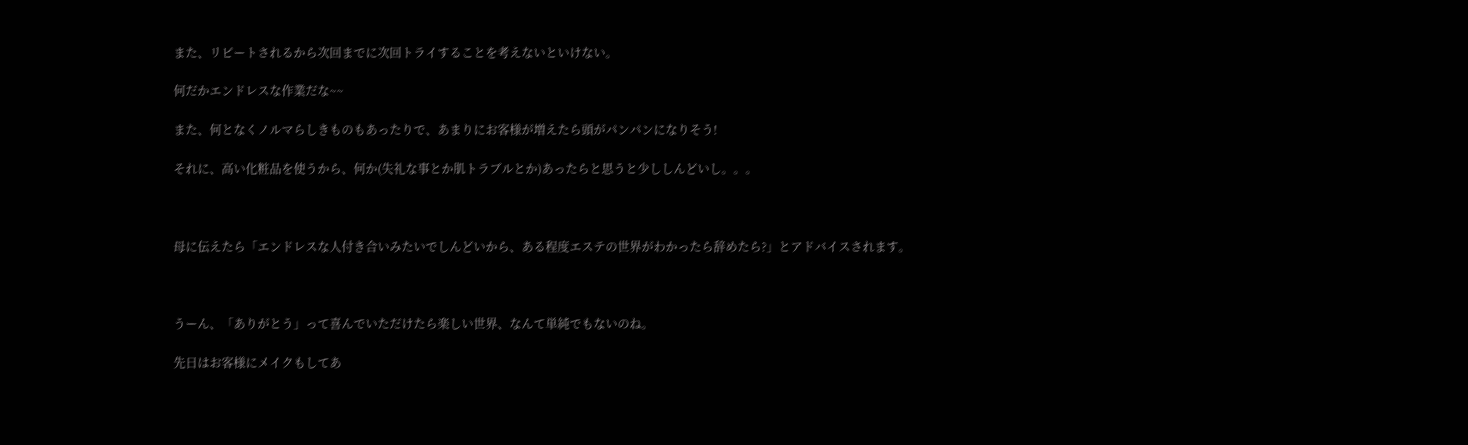また、リピートされるから次回までに次回トライすることを考えないといけない。

何だかエンドレスな作業だな~~

また、何となくノルマらしきものもあったりで、あまりにお客様が増えたら頭がパンパンになりそう!

それに、高い化粧品を使うから、何か(失礼な事とか肌トラブルとか)あったらと思うと少ししんどいし。。。



母に伝えたら「エンドレスな人付き合いみたいでしんどいから、ある程度エステの世界がわかったら辞めたら?」とアドバイスされます。



うーん、「ありがとう」って喜んでいただけたら楽しい世界、なんて単純でもないのね。

先日はお客様にメイクもしてあ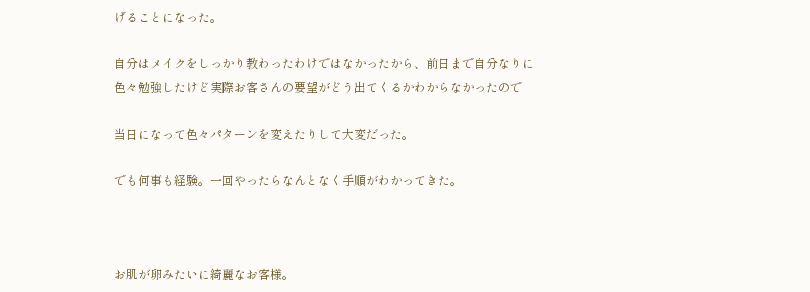げることになった。

自分はメイクをしっかり教わったわけではなかったから、前日まで自分なりに色々勉強したけど実際お客さんの要望がどう出てくるかわからなかったので

当日になって色々パターンを変えたりして大変だった。

でも何事も経験。一回やったらなんとなく手順がわかってきた。



お肌が卵みたいに綺麗なお客様。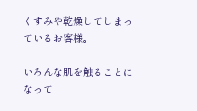くすみや乾燥してしまっているお客様。

いろんな肌を触ることになって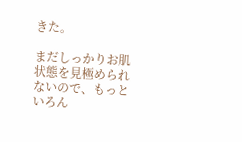きた。

まだしっかりお肌状態を見極められないので、もっといろん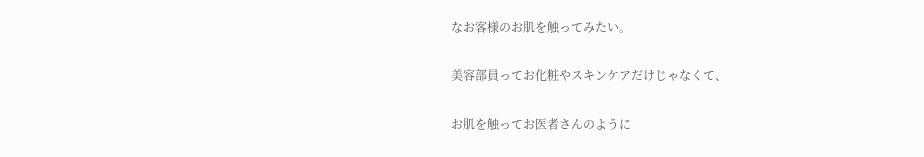なお客様のお肌を触ってみたい。

美容部員ってお化粧やスキンケアだけじゃなくて、

お肌を触ってお医者さんのように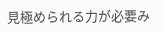見極められる力が必要み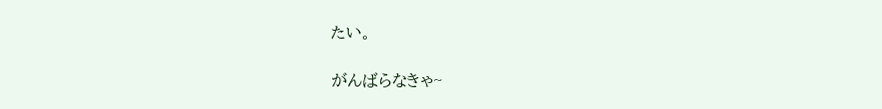たい。

がんばらなきゃ~